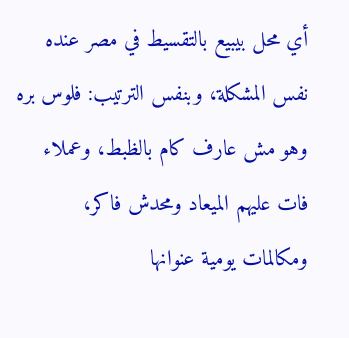أي محل بيبيع بالتقسيط في مصر عنده نفس المشكلة، وبنفس الترتيب: فلوس بره وهو مش عارف كام بالظبط، وعملاء فات عليهم الميعاد ومحدش فاكر، ومكالمات يومية عنوانها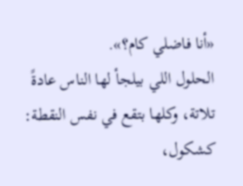«أنا فاضلي كام؟».
الحلول اللي بيلجأ لها الناس عادةً تلاتة، وكلها بتقع في نفس النقطة: كشكول،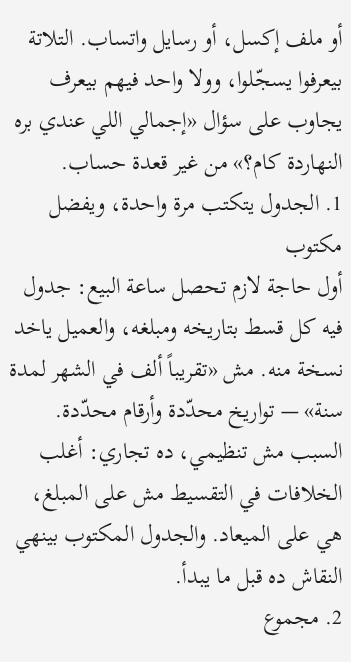أو ملف إكسل، أو رسايل واتساب. التلاتة بيعرفوا يسجّلوا، وولا واحد فيهم بيعرف يجاوب على سؤال «إجمالي اللي عندي بره النهاردة كام؟» من غير قعدة حساب.
1. الجدول يتكتب مرة واحدة، ويفضل مكتوب
أول حاجة لازم تحصل ساعة البيع: جدول فيه كل قسط بتاريخه ومبلغه، والعميل ياخد نسخة منه. مش «تقريباً ألف في الشهر لمدة سنة» — تواريخ محدّدة وأرقام محدّدة.
السبب مش تنظيمي، ده تجاري: أغلب الخلافات في التقسيط مش على المبلغ، هي على الميعاد. والجدول المكتوب بينهي النقاش ده قبل ما يبدأ.
2. مجموع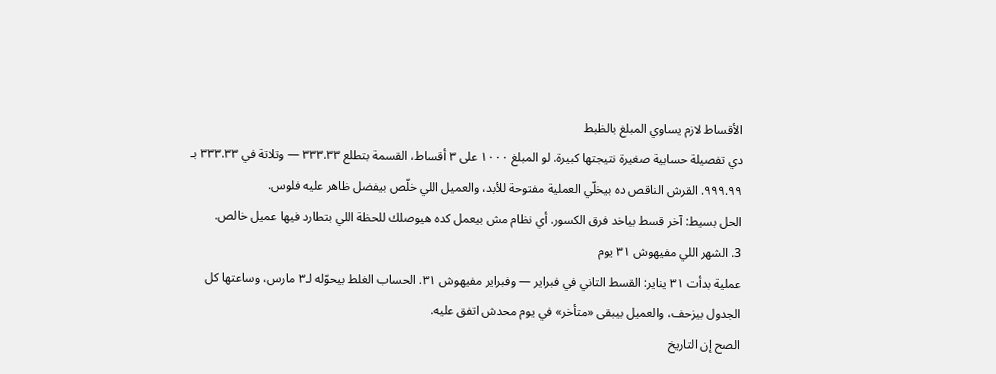الأقساط لازم يساوي المبلغ بالظبط
دي تفصيلة حسابية صغيرة نتيجتها كبيرة. لو المبلغ ١٠٠٠ على ٣ أقساط، القسمة بتطلع ٣٣٣.٣٣ — وتلاتة في ٣٣٣.٣٣ بـ ٩٩٩.٩٩. القرش الناقص ده بيخلّي العملية مفتوحة للأبد، والعميل اللي خلّص بيفضل ظاهر عليه فلوس.
الحل بسيط: آخر قسط بياخد فرق الكسور. أي نظام مش بيعمل كده هيوصلك للحظة اللي بتطارد فيها عميل خالص.
3. الشهر اللي مفيهوش ٣١ يوم
عملية بدأت ٣١ يناير: القسط التاني في فبراير — وفبراير مفيهوش ٣١. الحساب الغلط بيحوّله لـ٣ مارس، وساعتها كل الجدول بيزحف، والعميل بيبقى «متأخر» في يوم محدش اتفق عليه.
الصح إن التاريخ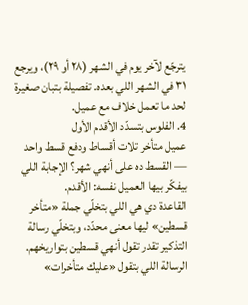يترجّع لآخر يوم في الشهر (٢٨ أو ٢٩)، ويرجع ٣١ في الشهر اللي بعده. تفصيلة بتبان صغيرة لحد ما تعمل خلاف مع عميل.
4. الفلوس بتسدّد الأقدم الأول
عميل متأخر تلات أقساط ودفع قسط واحد — القسط ده على أنهي شهر؟ الإجابة اللي بيفكّر بيها العميل نفسه: الأقدم.
القاعدة دي هي اللي بتخلّي جملة «متأخر قسطين» ليها معنى محدّد، وبتخلّي رسالة التذكير تقدر تقول أنهي قسطين بتواريخهم. الرسالة اللي بتقول «عليك متأخرات»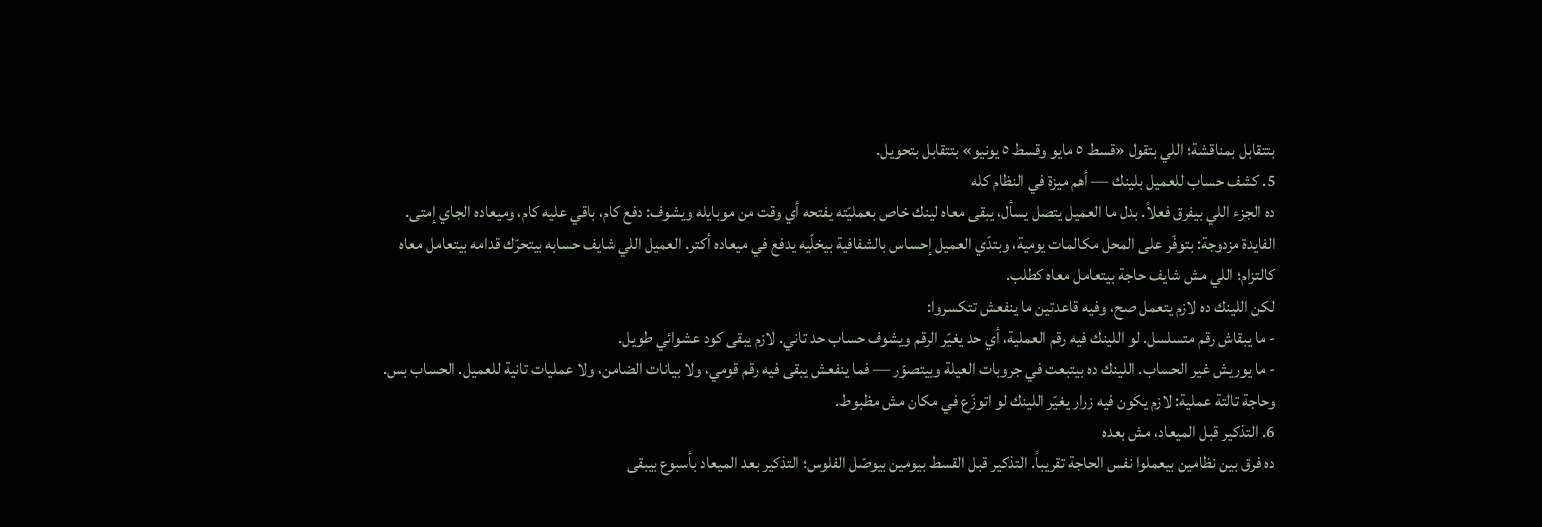بتتقابل بمناقشة؛ اللي بتقول «قسط ٥ مايو وقسط ٥ يونيو» بتتقابل بتحويل.
5. كشف حساب للعميل بلينك — أهم ميزة في النظام كله
ده الجزء اللي بيفرق فعلاً. بدل ما العميل يتصل يسأل، يبقى معاه لينك خاص بعمليّته يفتحه أي وقت من موبايله ويشوف: دفع كام، باقي عليه كام، وميعاده الجاي إمتى.
الفايدة مزدوجة: بتوفّر على المحل مكالمات يومية، وبتدّي العميل إحساس بالشفافية بيخلّيه يدفع في ميعاده أكتر. العميل اللي شايف حسابه بيتحرّك قدامه بيتعامل معاه كالتزام؛ اللي مش شايف حاجة بيتعامل معاه كطلب.
لكن اللينك ده لازم يتعمل صح، وفيه قاعدتين ما ينفعش تتكسروا:
- ما يبقاش رقم متسلسل. لو اللينك فيه رقم العملية، أي حد يغيّر الرقم ويشوف حساب حد تاني. لازم يبقى كود عشوائي طويل.
- ما يوريش غير الحساب. اللينك ده بيتبعت في جروبات العيلة وبيتصوّر — فما ينفعش يبقى فيه رقم قومي، ولا بيانات الضامن، ولا عمليات تانية للعميل. الحساب بس.
وحاجة تالتة عملية: لازم يكون فيه زرار يغيّر اللينك لو اتوزّع في مكان مش مظبوط.
6. التذكير قبل الميعاد، مش بعده
ده فرق بين نظامين بيعملوا نفس الحاجة تقريباً. التذكير قبل القسط بيومين بيوصّل الفلوس؛ التذكير بعد الميعاد بأسبوع بيبقى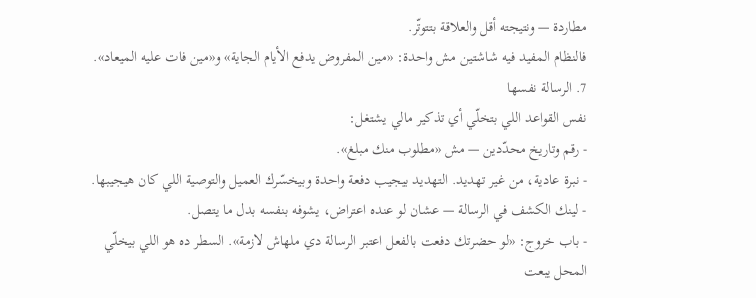مطاردة — ونتيجته أقل والعلاقة بتتوتّر.
فالنظام المفيد فيه شاشتين مش واحدة: «مين المفروض يدفع الأيام الجاية» و«مين فات عليه الميعاد».
7. الرسالة نفسها
نفس القواعد اللي بتخلّي أي تذكير مالي يشتغل:
- رقم وتاريخ محدّدين — مش «مطلوب منك مبلغ».
- نبرة عادية، من غير تهديد. التهديد بيجيب دفعة واحدة وبيخسّرك العميل والتوصية اللي كان هيجيبها.
- لينك الكشف في الرسالة — عشان لو عنده اعتراض، يشوفه بنفسه بدل ما يتصل.
- باب خروج: «لو حضرتك دفعت بالفعل اعتبر الرسالة دي ملهاش لازمة». السطر ده هو اللي بيخلّي المحل يبعت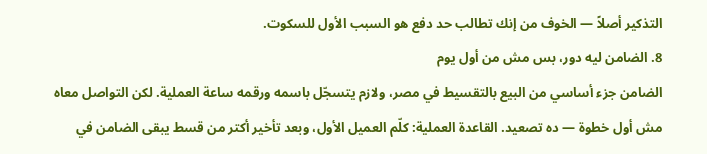التذكير أصلاً — الخوف من إنك تطالب حد دفع هو السبب الأول للسكوت.
8. الضامن ليه دور، بس مش من أول يوم
الضامن جزء أساسي من البيع بالتقسيط في مصر، ولازم يتسجّل باسمه ورقمه ساعة العملية. لكن التواصل معاه مش أول خطوة — ده تصعيد. القاعدة العملية: كلّم العميل الأول، وبعد تأخير أكتر من قسط يبقى الضامن في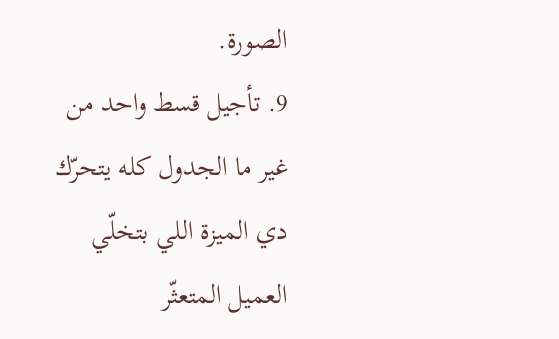الصورة.
9. تأجيل قسط واحد من غير ما الجدول كله يتحرّك
دي الميزة اللي بتخلّي العميل المتعثّر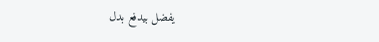يفضل بيدفع بدل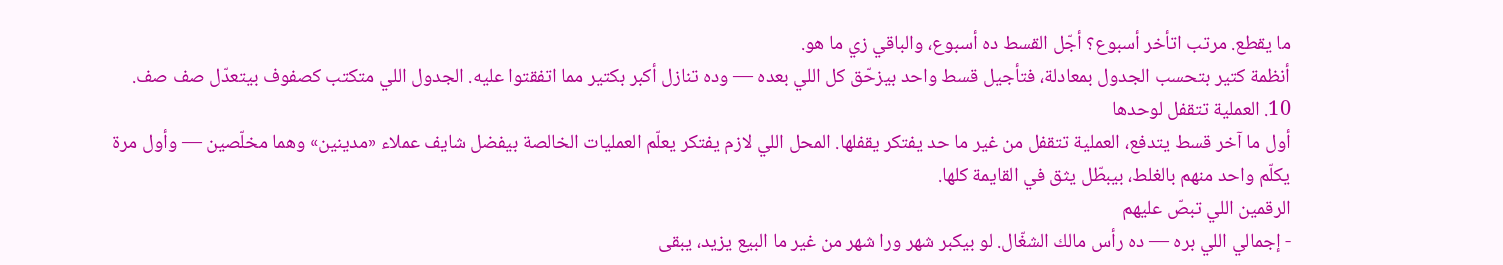ما يقطع. مرتب اتأخر أسبوع؟ أجّل القسط ده أسبوع، والباقي زي ما هو.
أنظمة كتير بتحسب الجدول بمعادلة، فتأجيل قسط واحد بيزحّق كل اللي بعده — وده تنازل أكبر بكتير مما اتفقتوا عليه. الجدول اللي متكتب كصفوف بيتعدّل صف صف.
10. العملية تتقفل لوحدها
أول ما آخر قسط يتدفع، العملية تتقفل من غير ما حد يفتكر يقفلها. المحل اللي لازم يفتكر يعلّم العمليات الخالصة بيفضل شايف عملاء «مدينين» وهما مخلّصين — وأول مرة يكلّم واحد منهم بالغلط، بيبطّل يثق في القايمة كلها.
الرقمين اللي تبصّ عليهم
- إجمالي اللي بره — ده رأس مالك الشغّال. لو بيكبر شهر ورا شهر من غير ما البيع يزيد، يبقى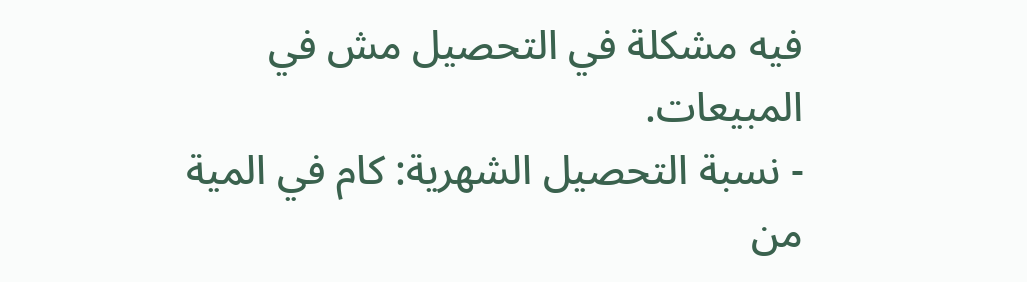فيه مشكلة في التحصيل مش في المبيعات.
- نسبة التحصيل الشهرية: كام في المية من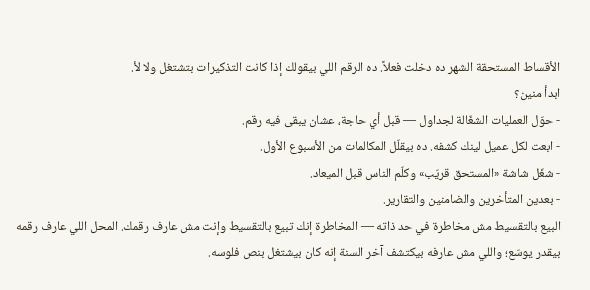الأقساط المستحقة الشهر ده دخلت فعلاً. ده الرقم اللي بيقولك إذا كانت التذكيرات بتشتغل ولا لأ.
ابدأ منين؟
- حوّل العمليات الشغّالة لجداول — قبل أي حاجة، عشان يبقى فيه رقم.
- ابعت لكل عميل لينك كشفه. ده بيقلّل المكالمات من الأسبوع الأول.
- شغّل شاشة «المستحق قريّب» وكلّم الناس قبل الميعاد.
- بعدين المتأخرين والضامنين والتقارير.
البيع بالتقسيط مش مخاطرة في حد ذاته — المخاطرة إنك تبيع بالتقسيط وإنت مش عارف رقمك. المحل اللي عارف رقمه بيقدر يوسّع؛ واللي مش عارفه بيكتشف آخر السنة إنه كان بيشتغل بنص فلوسه.